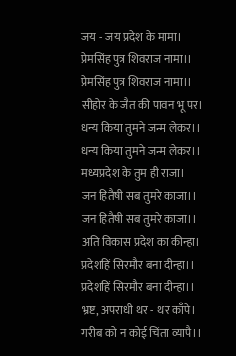जय - जय प्रदेश के मामा।
प्रेमसिंह पुत्र शिवराज नामा।।
प्रेमसिंह पुत्र शिवराज नामा।।
सीहोर के जैत की पावन भू पर।
धन्य किया तुमने जन्म लेकर।।
धन्य किया तुमने जन्म लेकर।।
मध्यप्रदेश के तुम ही राजा।
जन हितैषी सब तुमरे काजा।।
जन हितैषी सब तुमरे काजा।।
अति विकास प्रदेश का कीन्हा।
प्रदेशहिं सिरमौर बना दीन्हा।।
प्रदेशहिं सिरमौर बना दीन्हा।।
भ्रष्ट, अपराधी थर - थर काँपे।
गरीब को न कोई चिंता व्यापै।।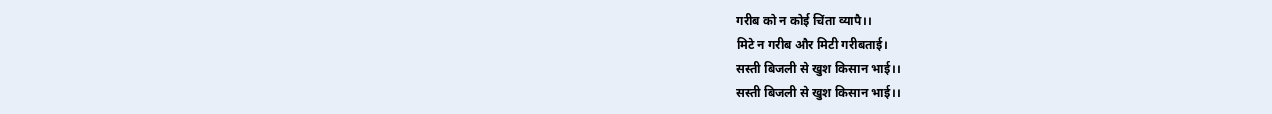गरीब को न कोई चिंता व्यापै।।
मिटे न गरीब और मिटी गरीबताई।
सस्ती बिजली से खुश किसान भाई।।
सस्ती बिजली से खुश किसान भाई।।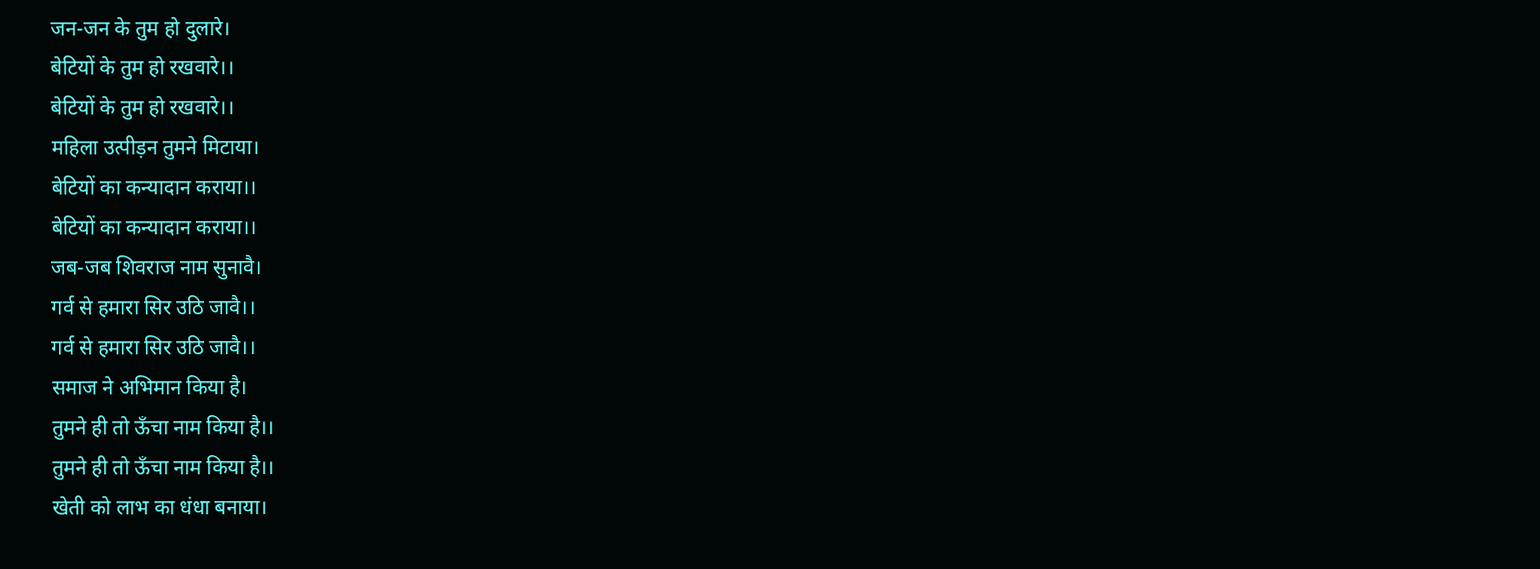जन-जन के तुम हो दुलारे।
बेटियों के तुम हो रखवारे।।
बेटियों के तुम हो रखवारे।।
महिला उत्पीड़न तुमने मिटाया।
बेटियों का कन्यादान कराया।।
बेटियों का कन्यादान कराया।।
जब-जब शिवराज नाम सुनावै।
गर्व से हमारा सिर उठि जावै।।
गर्व से हमारा सिर उठि जावै।।
समाज ने अभिमान किया है।
तुमने ही तो ऊँचा नाम किया है।।
तुमने ही तो ऊँचा नाम किया है।।
खेती को लाभ का धंधा बनाया।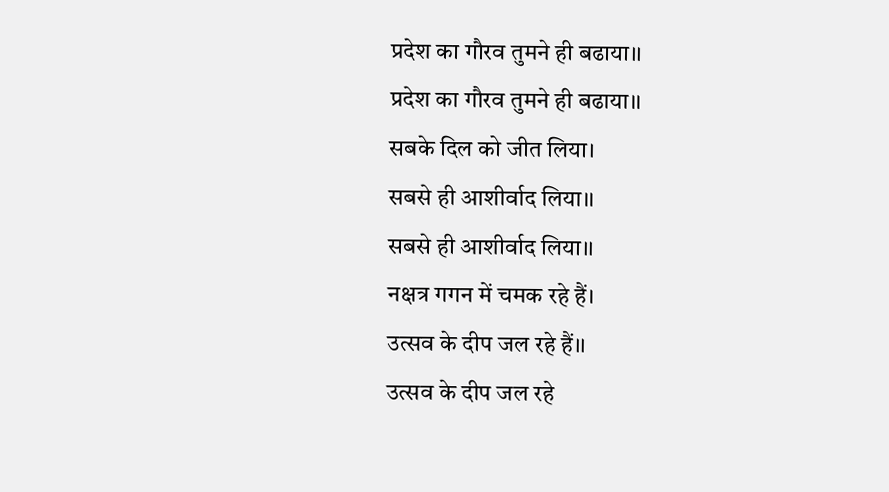प्रदेश का गौरव तुमने ही बढाया।।
प्रदेश का गौरव तुमने ही बढाया।।
सबके दिल को जीत लिया।
सबसे ही आशीर्वाद लिया।।
सबसे ही आशीर्वाद लिया।।
नक्षत्र गगन में चमक रहे हैं।
उत्सव के दीप जल रहे हैं।।
उत्सव के दीप जल रहे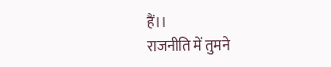हैं।।
राजनीति में तुमने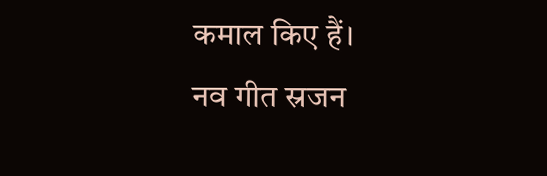कमाल किए हैं।
नव गीत स्रजन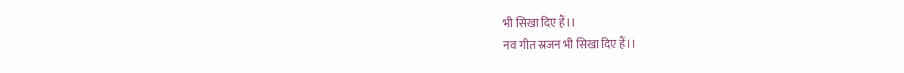भी सिखा दिए हैं।।
नव गीत स्रजन भी सिखा दिए हैं।।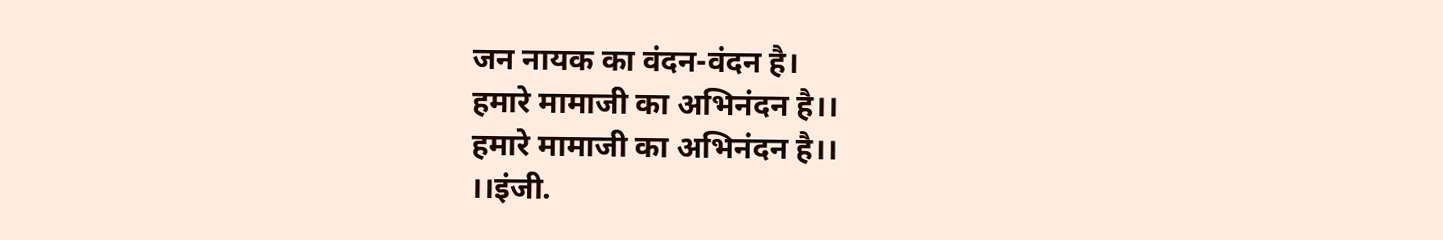जन नायक का वंदन-वंदन है।
हमारे मामाजी का अभिनंदन है।।
हमारे मामाजी का अभिनंदन है।।
।।इंजी.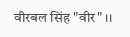वीरबल सिंह "वीर" ।।